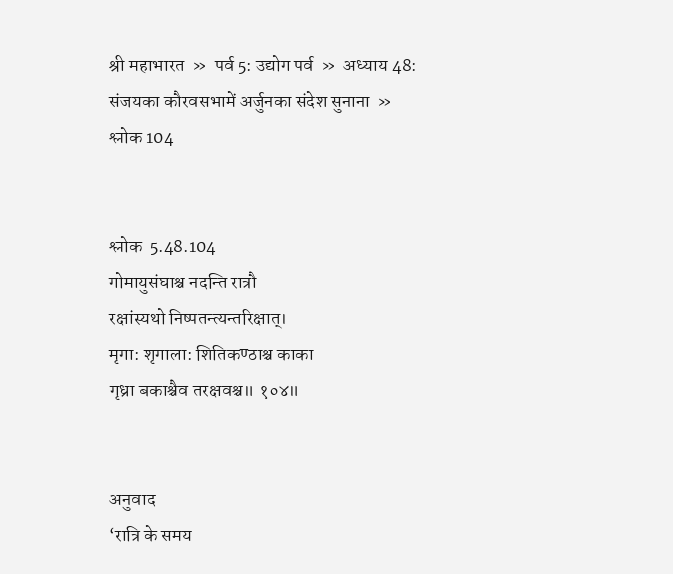श्री महाभारत  »  पर्व 5: उद्योग पर्व  »  अध्याय 48: संजयका कौरवसभामें अर्जुनका संदेश सुनाना  »  श्लोक 104


श्लोक  5.48.104
गोमायुसंघाश्च नदन्ति रात्रौ
रक्षांस्यथो निष्पतन्त्यन्तरिक्षात्।
मृगा: शृगाला: शितिकण्ठाश्च काका
गृध्रा बकाश्चैव तरक्षवश्च॥ १०४॥


अनुवाद
‘रात्रि के समय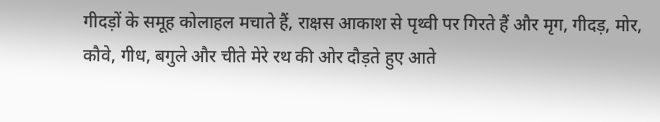गीदड़ों के समूह कोलाहल मचाते हैं, राक्षस आकाश से पृथ्वी पर गिरते हैं और मृग, गीदड़, मोर, कौवे, गीध, बगुले और चीते मेरे रथ की ओर दौड़ते हुए आते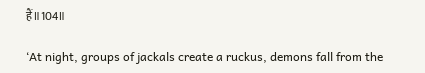हैं॥104॥

‘At night, groups of jackals create a ruckus, demons fall from the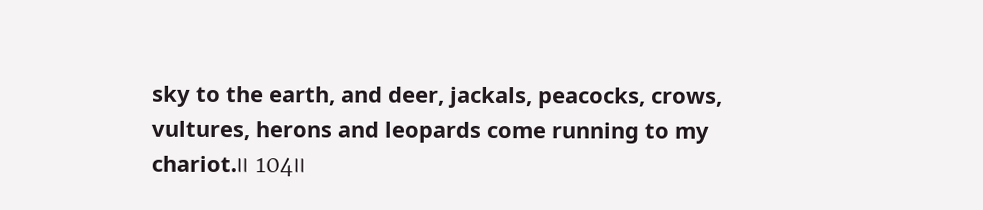sky to the earth, and deer, jackals, peacocks, crows, vultures, herons and leopards come running to my chariot.॥ 104॥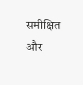समीक्षित और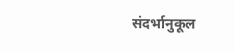संदर्भानुकूल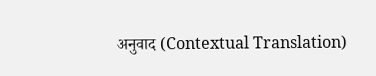अनुवाद (Contextual Translation)